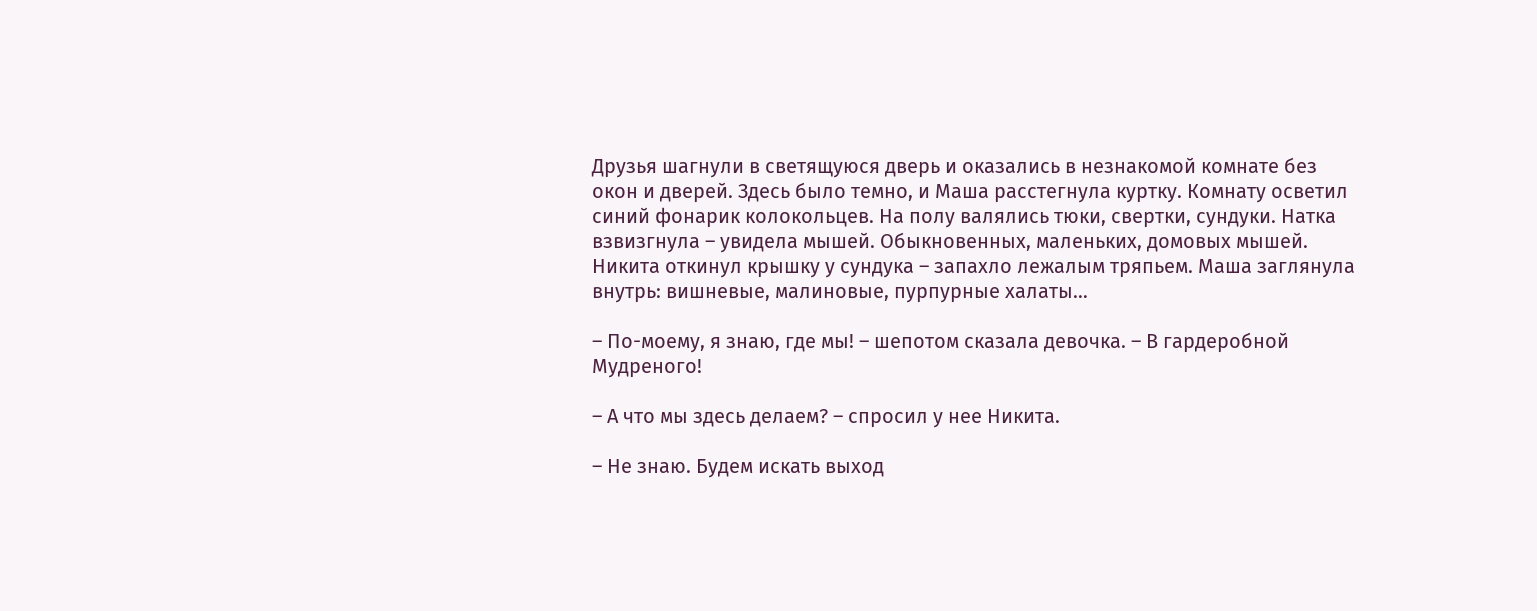Друзья шагнули в светящуюся дверь и оказались в незнакомой комнате без окон и дверей. Здесь было темно, и Маша расстегнула куртку. Комнату осветил синий фонарик колокольцев. На полу валялись тюки, свертки, сундуки. Натка взвизгнула – увидела мышей. Обыкновенных, маленьких, домовых мышей. Никита откинул крышку у сундука – запахло лежалым тряпьем. Маша заглянула внутрь: вишневые, малиновые, пурпурные халаты…

– По-моему, я знаю, где мы! – шепотом сказала девочка. – В гардеробной Мудреного!

– А что мы здесь делаем? – спросил у нее Никита.

– Не знаю. Будем искать выход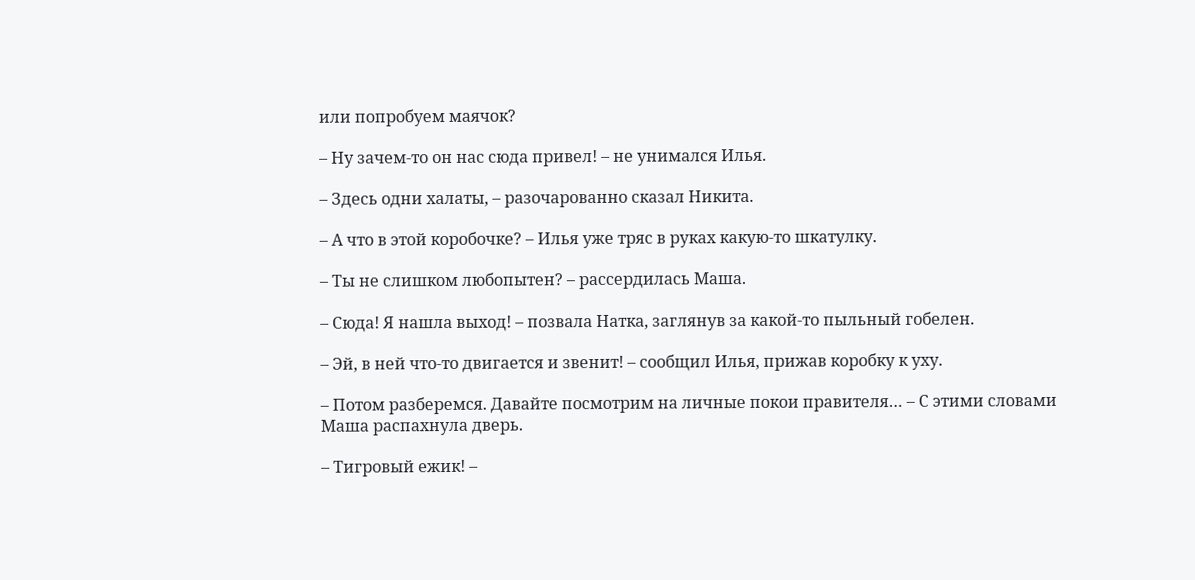или попробуем маячок?

– Ну зачем-то он нас сюда привел! – не унимался Илья.

– Здесь одни халаты, – разочарованно сказал Никита.

– А что в этой коробочке? – Илья уже тряс в руках какую-то шкатулку.

– Ты не слишком любопытен? – рассердилась Маша.

– Сюда! Я нашла выход! – позвала Натка, заглянув за какой-то пыльный гобелен.

– Эй, в ней что-то двигается и звенит! – сообщил Илья, прижав коробку к уху.

– Потом разберемся. Давайте посмотрим на личные покои правителя… – С этими словами Маша распахнула дверь.

– Тигровый ежик! –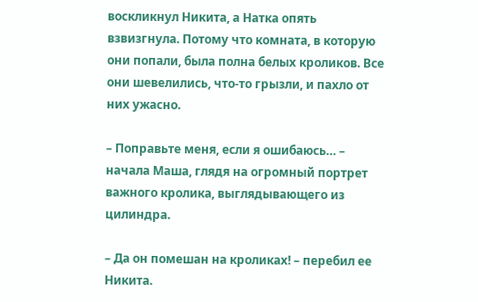воскликнул Никита, а Натка опять взвизгнула. Потому что комната, в которую они попали, была полна белых кроликов. Все они шевелились, что-то грызли, и пахло от них ужасно.

– Поправьте меня, если я ошибаюсь… – начала Маша, глядя на огромный портрет важного кролика, выглядывающего из цилиндра.

– Да он помешан на кроликах! – перебил ее Никита.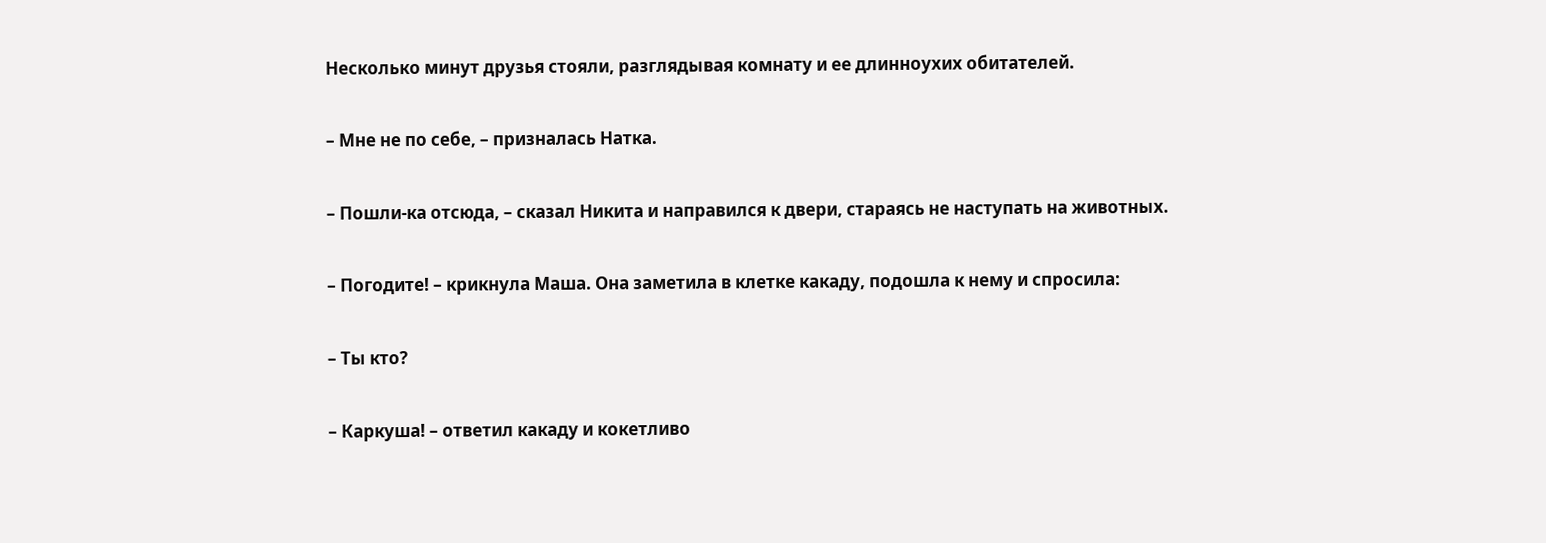Несколько минут друзья стояли, разглядывая комнату и ее длинноухих обитателей.

– Мне не по себе, – призналась Натка.

– Пошли-ка отсюда, – сказал Никита и направился к двери, стараясь не наступать на животных.

– Погодите! – крикнула Маша. Она заметила в клетке какаду, подошла к нему и спросила:

– Ты кто?

– Каркуша! – ответил какаду и кокетливо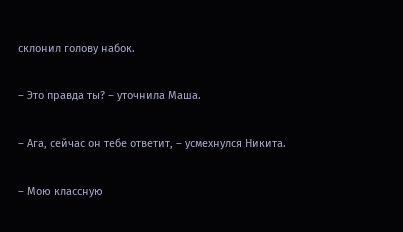склонил голову набок.

– Это правда ты? – уточнила Маша.

– Ага, сейчас он тебе ответит, – усмехнулся Никита.

– Мою классную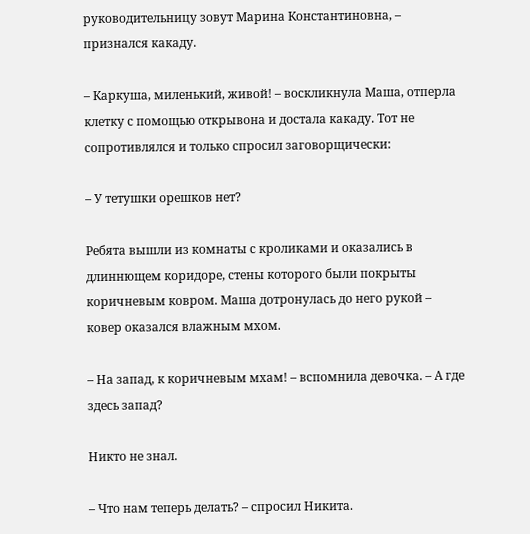руководительницу зовут Марина Константиновна, – признался какаду.

– Каркуша, миленький, живой! – воскликнула Маша, отперла клетку с помощью открывона и достала какаду. Тот не сопротивлялся и только спросил заговорщически:

– У тетушки орешков нет?

Ребята вышли из комнаты с кроликами и оказались в длиннющем коридоре, стены которого были покрыты коричневым ковром. Маша дотронулась до него рукой – ковер оказался влажным мхом.

– На запад, к коричневым мхам! – вспомнила девочка. – А где здесь запад?

Никто не знал.

– Что нам теперь делать? – спросил Никита.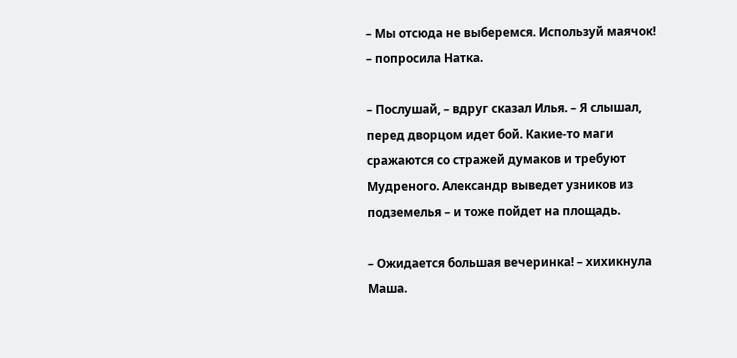– Мы отсюда не выберемся. Используй маячок! – попросила Натка.

– Послушай, – вдруг сказал Илья. – Я слышал, перед дворцом идет бой. Какие-то маги сражаются со стражей думаков и требуют Мудреного. Александр выведет узников из подземелья – и тоже пойдет на площадь.

– Ожидается большая вечеринка! – хихикнула Маша.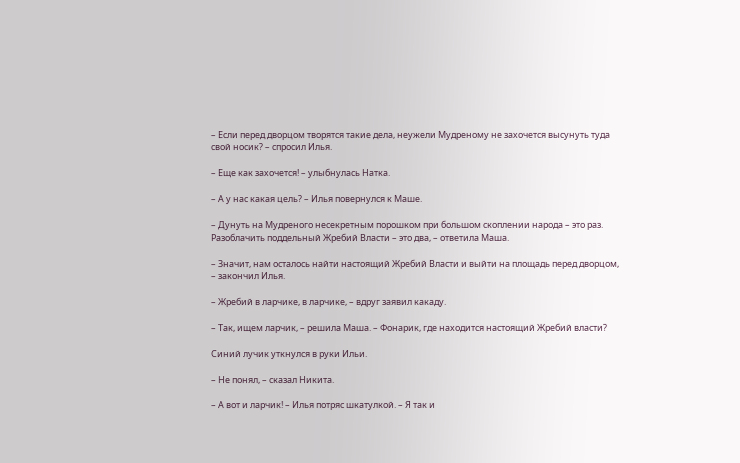– Если перед дворцом творятся такие дела, неужели Мудреному не захочется высунуть туда свой носик? – спросил Илья.

– Еще как захочется! – улыбнулась Натка.

– А у нас какая цель? – Илья повернулся к Маше.

– Дунуть на Мудреного несекретным порошком при большом скоплении народа – это раз. Разоблачить поддельный Жребий Власти – это два, – ответила Маша.

– Значит, нам осталось найти настоящий Жребий Власти и выйти на площадь перед дворцом, – закончил Илья.

– Жребий в ларчике, в ларчике, – вдруг заявил какаду.

– Так, ищем ларчик, – решила Маша. – Фонарик, где находится настоящий Жребий власти?

Синий лучик уткнулся в руки Ильи.

– Не понял, – сказал Никита.

– А вот и ларчик! – Илья потряс шкатулкой. – Я так и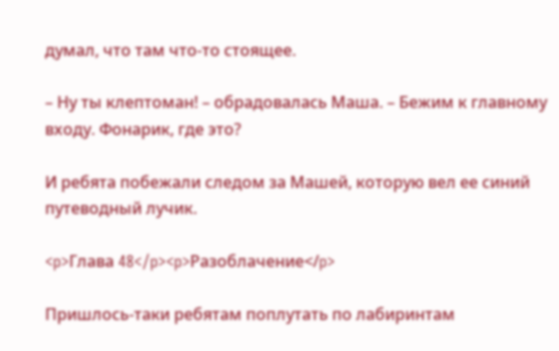думал, что там что-то стоящее.

– Ну ты клептоман! – обрадовалась Маша. – Бежим к главному входу. Фонарик, где это?

И ребята побежали следом за Машей, которую вел ее синий путеводный лучик.

<p>Глава 48</p><p>Разоблачение</p>

Пришлось-таки ребятам поплутать по лабиринтам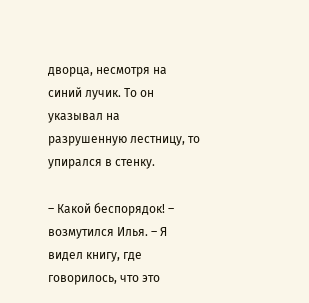дворца, несмотря на синий лучик. То он указывал на разрушенную лестницу, то упирался в стенку.

– Какой беспорядок! – возмутился Илья. – Я видел книгу, где говорилось, что это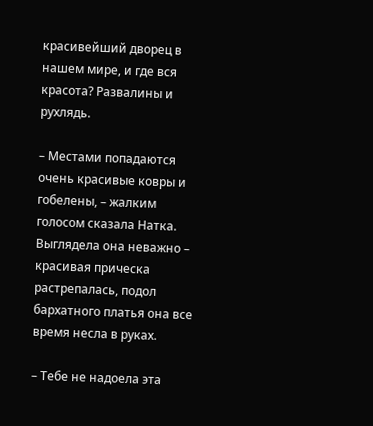красивейший дворец в нашем мире, и где вся красота? Развалины и рухлядь.

– Местами попадаются очень красивые ковры и гобелены, – жалким голосом сказала Натка. Выглядела она неважно – красивая прическа растрепалась, подол бархатного платья она все время несла в руках.

– Тебе не надоела эта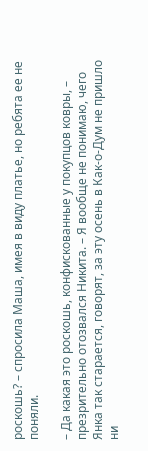роскошь? – спросила Маша, имея в виду платье, но ребята ее не поняли.

– Да какая это роскошь, конфискованные у покупцов ковры, – презрительно отозвался Никита. – Я вообще не понимаю, чего Янка так старается, говорят, за эту осень в Как-о-Дум не пришло ни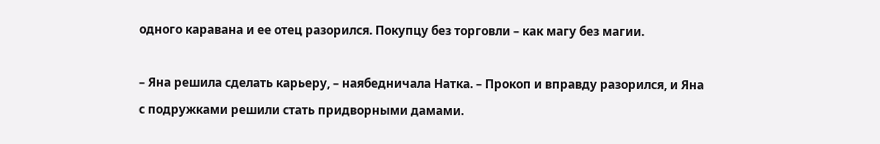одного каравана и ее отец разорился. Покупцу без торговли – как магу без магии.

– Яна решила сделать карьеру, – наябедничала Натка. – Прокоп и вправду разорился, и Яна с подружками решили стать придворными дамами.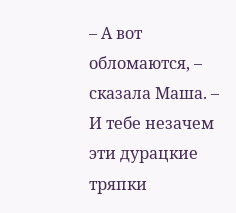– А вот обломаются, – сказала Маша. – И тебе незачем эти дурацкие тряпки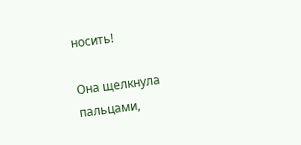носить!

Она щелкнула пальцами,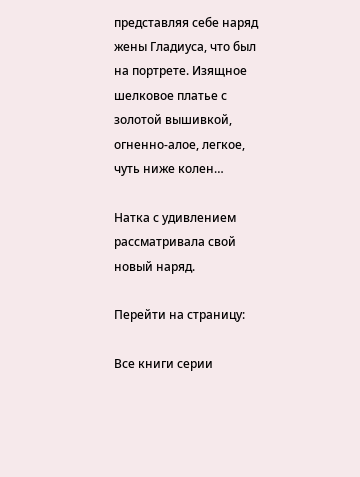представляя себе наряд жены Гладиуса, что был на портрете. Изящное шелковое платье с золотой вышивкой, огненно-алое, легкое, чуть ниже колен…

Натка с удивлением рассматривала свой новый наряд.

Перейти на страницу:

Все книги серии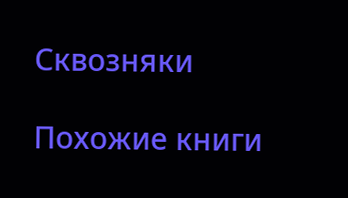Сквозняки

Похожие книги